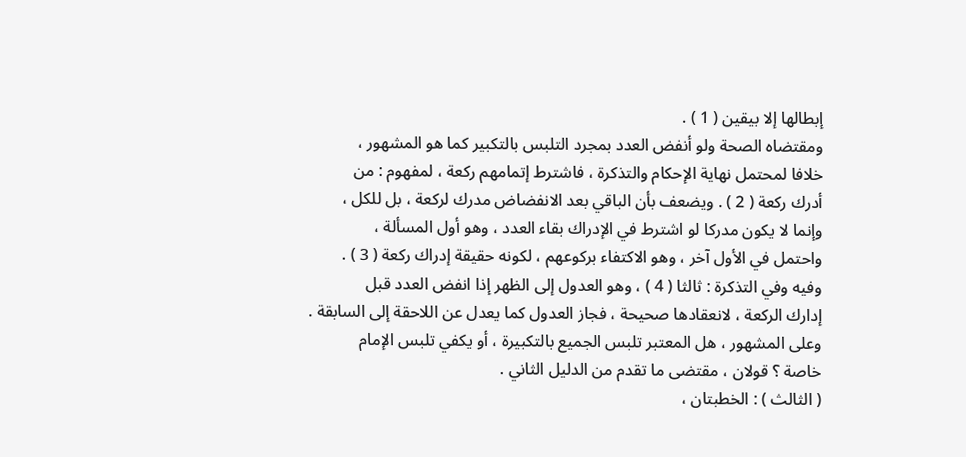إبطالها إلا بيقين ( 1 ) .
ومقتضاه الصحة ولو أنفض العدد بمجرد التلبس بالتكبير كما هو المشهور ،
خلافا لمحتمل نهاية الإحكام والتذكرة ، فاشترط إتمامهم ركعة ، لمفهوم : من
أدرك ركعة ( 2 ) . ويضعف بأن الباقي بعد الانفضاض مدرك لركعة ، بل للكل ،
وإنما لا يكون مدركا لو اشترط في الإدراك بقاء العدد ، وهو أول المسألة ،
واحتمل في الأول آخر ، وهو الاكتفاء بركوعهم ، لكونه حقيقة إدراك ركعة ( 3 ) .
وفيه وفي التذكرة : ثالثا ( 4 ) ، وهو العدول إلى الظهر إذا انفض العدد قبل
إدارك الركعة ، لانعقادها صحيحة ، فجاز العدول كما يعدل عن اللاحقة إلى السابقة .
وعلى المشهور ، هل المعتبر تلبس الجميع بالتكبيرة ، أو يكفي تلبس الإمام
خاصة ؟ قولان ، مقتضى ما تقدم من الدليل الثاني .
( الثالث ) : الخطبتان ،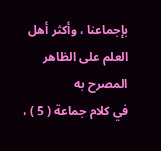بإجماعنا ، وأكثر أهل العلم على الظاهر المصرح به
في كلام جماعة ( 5 ) ،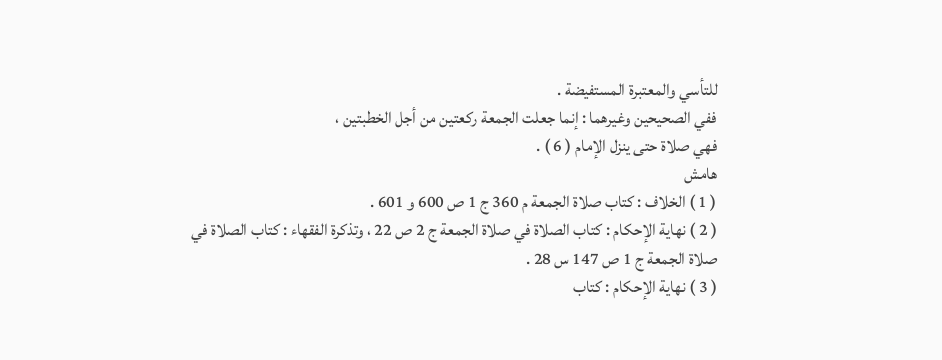للتأسي والمعتبرة المستفيضة .
ففي الصحيحين وغيرهما : إنما جعلت الجمعة ركعتين من أجل الخطبتين ،
فهي صلاة حتى ينزل الإمام ( 6 ) .
هامش
( 1 ) الخلاف : كتاب صلاة الجمعة م 360 ج 1 ص 600 و 601 .
( 2 ) نهاية الإحكام : كتاب الصلاة في صلاة الجمعة ج 2 ص 22 ، وتذكرة الفقهاء : كتاب الصلاة في
صلاة الجمعة ج 1 ص 147 س 28 .
( 3 ) نهاية الإحكام : كتاب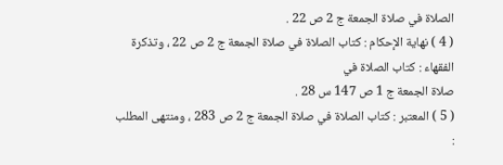الصلاة في صلاة الجمعة ج 2 ص 22 .
( 4 ) نهاية الإحكام : كتاب الصلاة في صلاة الجمعة ج 2 ص 22 ، وتذكرة الفقهاء : كتاب الصلاة في
صلاة الجمعة ج 1 ص 147 س 28 .
( 5 ) المعتبر : كتاب الصلاة في صلاة الجمعة ج 2 ص 283 ، ومنتهى المطلب :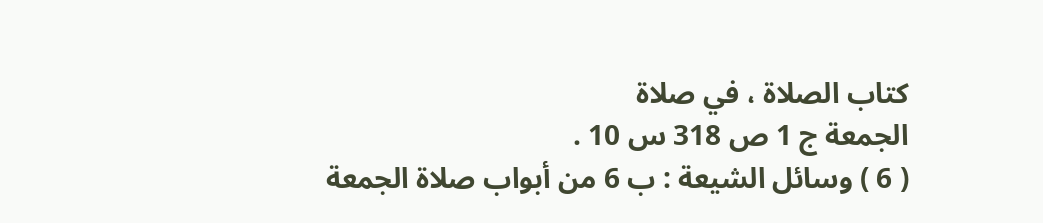كتاب الصلاة ، في صلاة
الجمعة ج 1 ص 318 س 10 .
( 6 ) وسائل الشيعة : ب 6 من أبواب صلاة الجمعة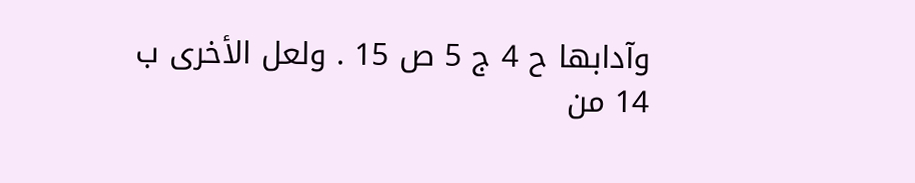وآدابها ح 4 ج 5 ص 15 . ولعل الأخرى ب 14 من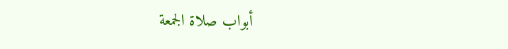أبواب صلاة الجمعة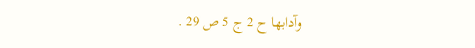وآدابها ح 2 ج 5 ص 29 .